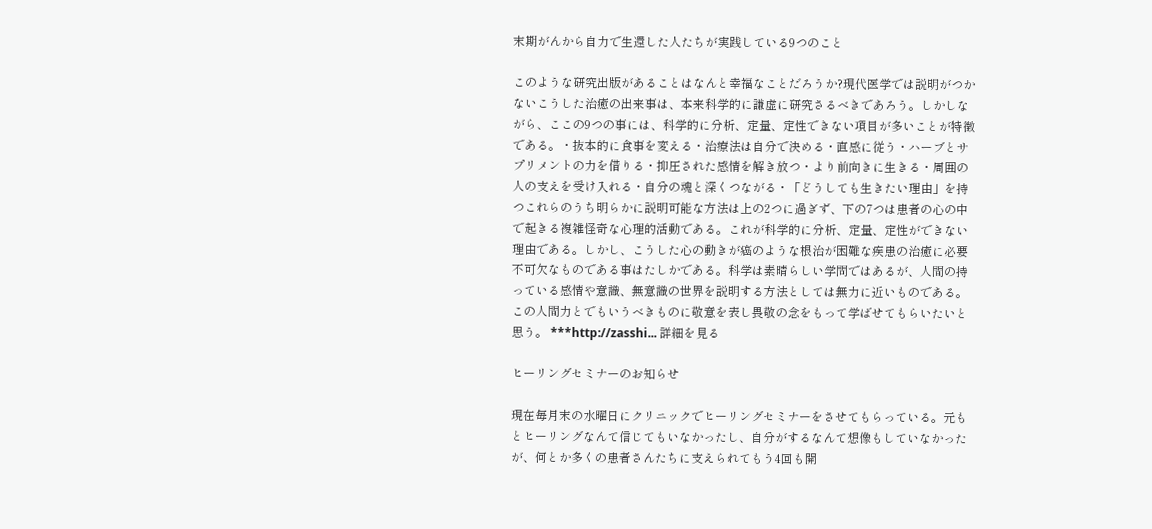末期がんから自力で生還した人たちが実践している9つのこと

このような研究出版があることはなんと幸福なことだろうか?現代医学では説明がつかないこうした治癒の出来事は、本来科学的に謙虚に研究さるべきであろう。しかしながら、ここの9つの事には、科学的に分析、定量、定性できない項目が多いことが特徴である。・抜本的に食事を変える・治療法は自分で決める・直感に従う・ハーブとサプリメントの力を借りる・抑圧された感情を解き放つ・より前向きに生きる・周囲の人の支えを受け入れる・自分の魂と深くつながる・「どうしても生きたい理由」を持つこれらのうち明らかに説明可能な方法は上の2つに過ぎず、下の7つは患者の心の中で起きる複雑怪奇な心理的活動である。これが科学的に分析、定量、定性ができない理由である。しかし、こうした心の動きが癌のような根治が困難な疾患の治癒に必要不可欠なものである事はたしかである。科学は素晴らしい学問ではあるが、人間の持っている感情や意識、無意識の世界を説明する方法としては無力に近いものである。この人間力とでもいうべきものに敬意を表し畏敬の念をもって学ばせてもらいたいと思う。 ***http://zasshi... 詳細を見る

ヒーリングセミナーのお知らせ

現在毎月末の水曜日にクリニックでヒーリングセミナーをさせてもらっている。元もとヒーリングなんて信じてもいなかったし、自分がするなんて想像もしていなかったが、何とか多くの患者さんたちに支えられてもう4回も開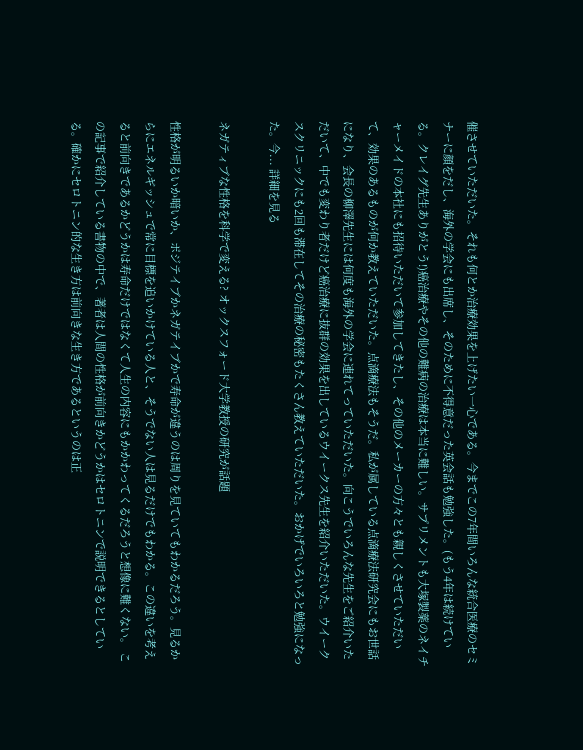催させていただいた。それも何とか治療効果を上げたい一心である。今までこの7年間いろんな統合医療のセミナーに顔をだし、海外の学会にも出席し、そのために不得意だった英会話も勉強した。(もう4年は続けている。クレイグ先生ありがとう!)癌治療やその他の難病の治療は本当に難しい。サプリメントも大塚製薬のネイチャーメイドの本社にも招待いただいて参加してきたし、その他のメーカーの方々とも親しくさせていただいて、効果のあるものが何か教えていただいた。点滴療法もそうだ。私が属している点滴療法研究会にもお世話になり、会長の柳澤先生には何度も海外の学会に連れてっていただいた。向こうでいろんな先生をご紹介いただいて、中でも変わり者だけど癌治療に抜群の効果を出しているウイークス先生を紹介いただいた。ウイークスクリニックにも2回も滞在してその治療の秘密もたくさん教えていただいた。おかげでいろいろと勉強になった。今... 詳細を見る

ネガティブな性格を科学で変える? オックスフォード大学教授の研究が話題

性格が明るいか暗いか、ポジテイブかネガテイブかで寿命が違うのは周りを見ていてもわかるだろう。見るからにエネルギッシュで常に目標を追いかけている人と、そうでない人は見るだけでもわかる。この違いを考えると前向きであるかどうかは寿命だけではなくて人生の内容にもかかわってくるだろうと想像に難くない。 この記事で紹介している書物の中で、著者は人間の性格が前向きかどうかはセロトニンで説明できるとしている。確かにセロトニン的な生き方は前向きな生き方であるというのは正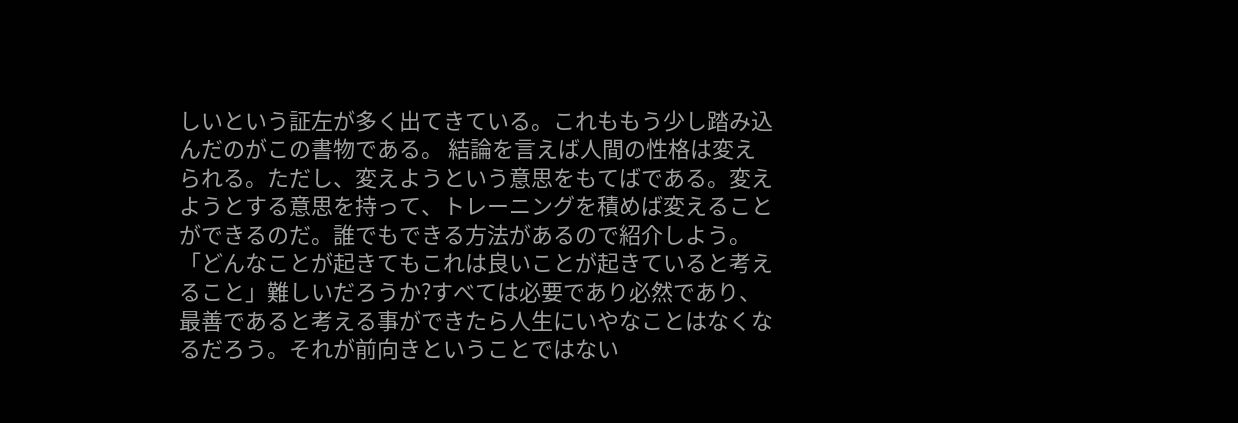しいという証左が多く出てきている。これももう少し踏み込んだのがこの書物である。 結論を言えば人間の性格は変えられる。ただし、変えようという意思をもてばである。変えようとする意思を持って、トレーニングを積めば変えることができるのだ。誰でもできる方法があるので紹介しよう。 「どんなことが起きてもこれは良いことが起きていると考えること」難しいだろうか?すべては必要であり必然であり、最善であると考える事ができたら人生にいやなことはなくなるだろう。それが前向きということではない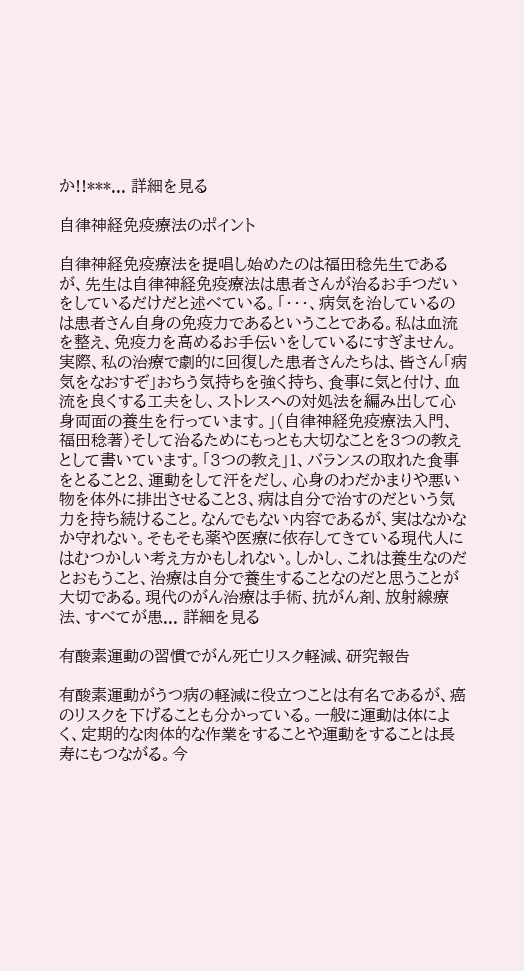か!!***... 詳細を見る

自律神経免疫療法のポイント

自律神経免疫療法を提唱し始めたのは福田稔先生であるが、先生は自律神経免疫療法は患者さんが治るお手つだいをしているだけだと述べている。「・・・、病気を治しているのは患者さん自身の免疫力であるということである。私は血流を整え、免疫力を高めるお手伝いをしているにすぎません。実際、私の治療で劇的に回復した患者さんたちは、皆さん「病気をなおすぞ」おちう気持ちを強く持ち、食事に気と付け、血流を良くする工夫をし、ストレスへの対処法を編み出して心身両面の養生を行っています。」(自律神経免疫療法入門、福田稔著)そして治るためにもっとも大切なことを3つの教えとして書いています。「3つの教え」1、バランスの取れた食事をとること2、運動をして汗をだし、心身のわだかまりや悪い物を体外に排出させること3、病は自分で治すのだという気力を持ち続けること。なんでもない内容であるが、実はなかなか守れない。そもそも薬や医療に依存してきている現代人にはむつかしい考え方かもしれない。しかし、これは養生なのだとおもうこと、治療は自分で養生することなのだと思うことが大切である。現代のがん治療は手術、抗がん剤、放射線療法、すべてが患... 詳細を見る

有酸素運動の習慣でがん死亡リスク軽減、研究報告

有酸素運動がうつ病の軽減に役立つことは有名であるが、癌のリスクを下げることも分かっている。一般に運動は体によく、定期的な肉体的な作業をすることや運動をすることは長寿にもつながる。今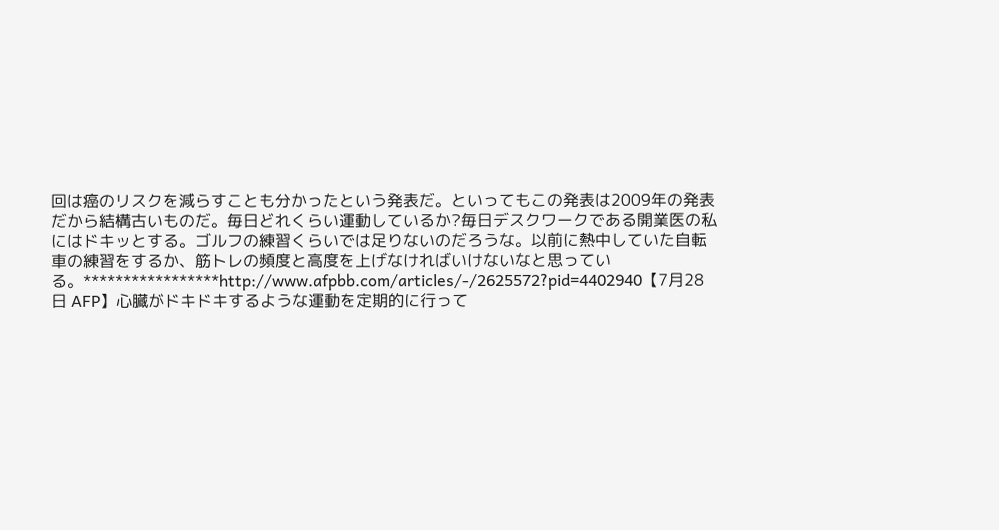回は癌のリスクを減らすことも分かったという発表だ。といってもこの発表は2009年の発表だから結構古いものだ。毎日どれくらい運動しているか?毎日デスクワークである開業医の私にはドキッとする。ゴルフの練習くらいでは足りないのだろうな。以前に熱中していた自転車の練習をするか、筋トレの頻度と高度を上げなければいけないなと思っている。*****************http://www.afpbb.com/articles/-/2625572?pid=4402940【7月28日 AFP】心臓がドキドキするような運動を定期的に行って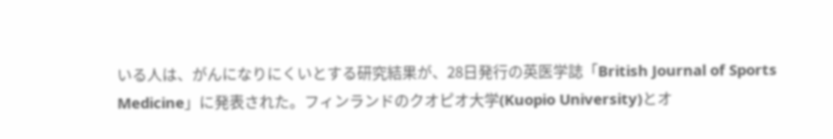いる人は、がんになりにくいとする研究結果が、28日発行の英医学誌「British Journal of Sports Medicine」に発表された。フィンランドのクオピオ大学(Kuopio University)とオ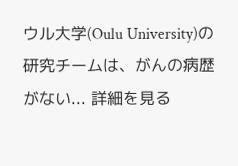ウル大学(Oulu University)の研究チームは、がんの病歴がない... 詳細を見る